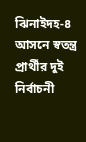ঝিনাইদহ-৪ আসনে স্বতন্ত্র প্রার্থীর দুই নির্বাচনী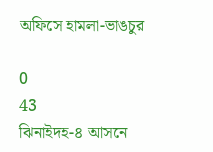অফিসে হামলা-ভাঙচুর

0
43
ঝিনাইদহ-৪ আসনে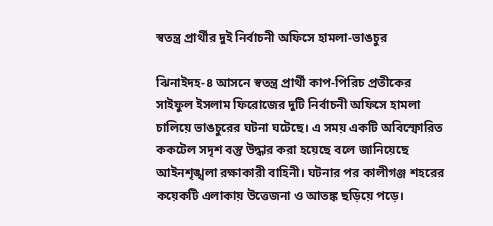স্বতন্ত্র প্রার্থীর দুই নির্বাচনী অফিসে হামলা-ভাঙচুর

ঝিনাইদহ-৪ আসনে স্বতন্ত্র প্রার্থী কাপ-পিরিচ প্রতীকের সাইফুল ইসলাম ফিরোজের দুটি নির্বাচনী অফিসে হামলা চালিয়ে ভাঙচুরের ঘটনা ঘটেছে। এ সময় একটি অবিস্ফোরিত ককটেল সদৃশ বস্তু উদ্ধার করা হয়েছে বলে জানিয়েছে আইনশৃঙ্খলা রক্ষাকারী বাহিনী। ঘটনার পর কালীগঞ্জ শহরের কয়েকটি এলাকায় উত্তেজনা ও আতঙ্ক ছড়িয়ে পড়ে।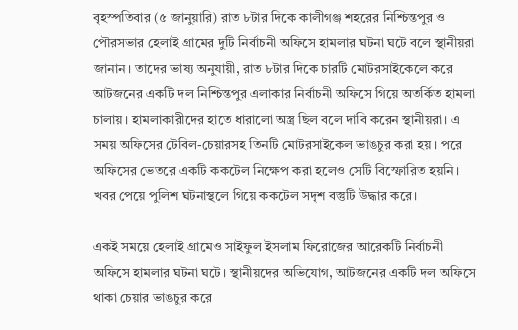বৃহস্পতিবার (৫ জানুয়ারি) রাত ৮টার দিকে কালীগঞ্জ শহরের নিশ্চিন্তপুর ও পৌরসভার হেলাই গ্রামের দুটি নির্বাচনী অফিসে হামলার ঘটনা ঘটে বলে স্থানীয়রা জানান। তাদের ভাষ্য অনুযায়ী, রাত ৮টার দিকে চারটি মোটরসাইকেলে করে আটজনের একটি দল নিশ্চিন্তপুর এলাকার নির্বাচনী অফিসে গিয়ে অতর্কিত হামলা চালায়। হামলাকারীদের হাতে ধারালো অস্ত্র ছিল বলে দাবি করেন স্থানীয়রা। এ সময় অফিসের টেবিল-চেয়ারসহ তিনটি মোটরসাইকেল ভাঙচুর করা হয়। পরে অফিসের ভেতরে একটি ককটেল নিক্ষেপ করা হলেও সেটি বিস্ফোরিত হয়নি। খবর পেয়ে পুলিশ ঘটনাস্থলে গিয়ে ককটেল সদৃশ বস্তুটি উদ্ধার করে।

একই সময়ে হেলাই গ্রামেও সাইফুল ইসলাম ফিরোজের আরেকটি নির্বাচনী অফিসে হামলার ঘটনা ঘটে। স্থানীয়দের অভিযোগ, আটজনের একটি দল অফিসে থাকা চেয়ার ভাঙচুর করে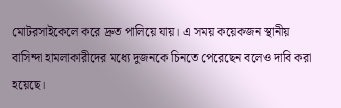মোটরসাইকেলে করে দ্রুত পালিয়ে যায়। এ সময় কয়েকজন স্থানীয় বাসিন্দা হামলাকারীদের মধ্যে দুজনকে চিনতে পেরেছেন বলেও দাবি করা হয়েছে।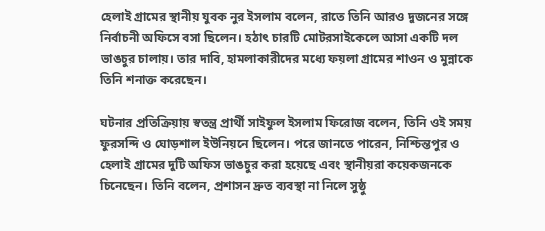হেলাই গ্রামের স্থানীয় যুবক নুর ইসলাম বলেন, রাতে তিনি আরও দুজনের সঙ্গে নির্বাচনী অফিসে বসা ছিলেন। হঠাৎ চারটি মোটরসাইকেলে আসা একটি দল ভাঙচুর চালায়। তার দাবি, হামলাকারীদের মধ্যে ফয়লা গ্রামের শাওন ও মুন্নাকে তিনি শনাক্ত করেছেন।

ঘটনার প্রতিক্রিয়ায় স্বতন্ত্র প্রার্থী সাইফুল ইসলাম ফিরোজ বলেন, তিনি ওই সময় ফুরসন্দি ও ঘোড়শাল ইউনিয়নে ছিলেন। পরে জানতে পারেন, নিশ্চিন্তপুর ও হেলাই গ্রামের দুটি অফিস ভাঙচুর করা হয়েছে এবং স্থানীয়রা কয়েকজনকে চিনেছেন। তিনি বলেন, প্রশাসন দ্রুত ব্যবস্থা না নিলে সুষ্ঠু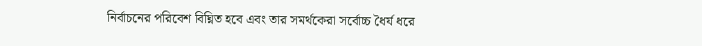নির্বাচনের পরিবেশ বিঘ্নিত হবে এবং তার সমর্থকেরা সর্বোচ্চ ধৈর্য ধরে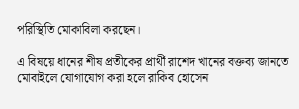পরিস্থিতি মোকাবিলা করছেন।

এ বিষয়ে ধানের শীষ প্রতীকের প্রার্থী রাশেদ খানের বক্তব্য জানতে মোবাইলে যোগাযোগ করা হলে রাকিব হোসেন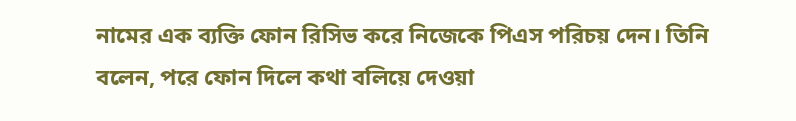নামের এক ব্যক্তি ফোন রিসিভ করে নিজেকে পিএস পরিচয় দেন। তিনি বলেন, পরে ফোন দিলে কথা বলিয়ে দেওয়া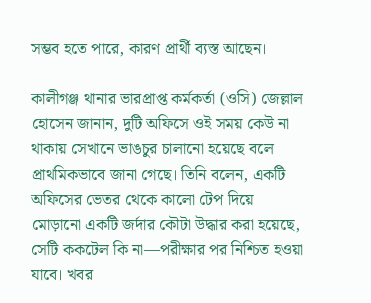সম্ভব হতে পারে, কারণ প্রার্থী ব্যস্ত আছেন।

কালীগঞ্জ থানার ভারপ্রাপ্ত কর্মকর্তা (ওসি) জেল্লাল হোসেন জানান, দুটি অফিসে ওই সময় কেউ না থাকায় সেখানে ভাঙচুর চালানো হয়েছে বলে প্রাথমিকভাবে জানা গেছে। তিনি বলেন, একটি অফিসের ভেতর থেকে কালো টেপ দিয়ে মোড়ানো একটি জর্দার কৌটা উদ্ধার করা হয়েছে, সেটি ককটেল কি না—পরীক্ষার পর নিশ্চিত হওয়া যাবে। খবর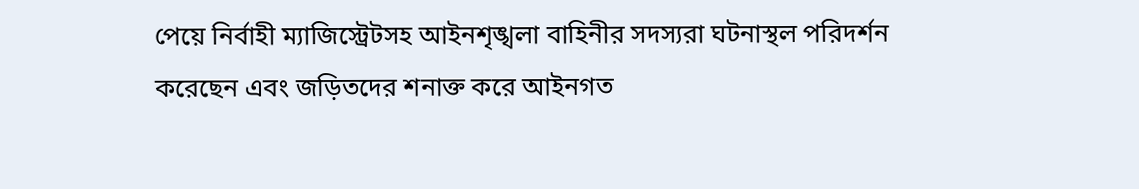পেয়ে নির্বাহী ম্যাজিস্ট্রেটসহ আইনশৃঙ্খলা বাহিনীর সদস্যরা ঘটনাস্থল পরিদর্শন করেছেন এবং জড়িতদের শনাক্ত করে আইনগত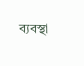ব্যবস্থা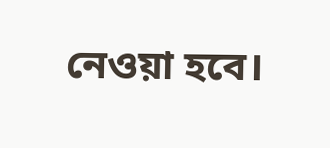নেওয়া হবে।